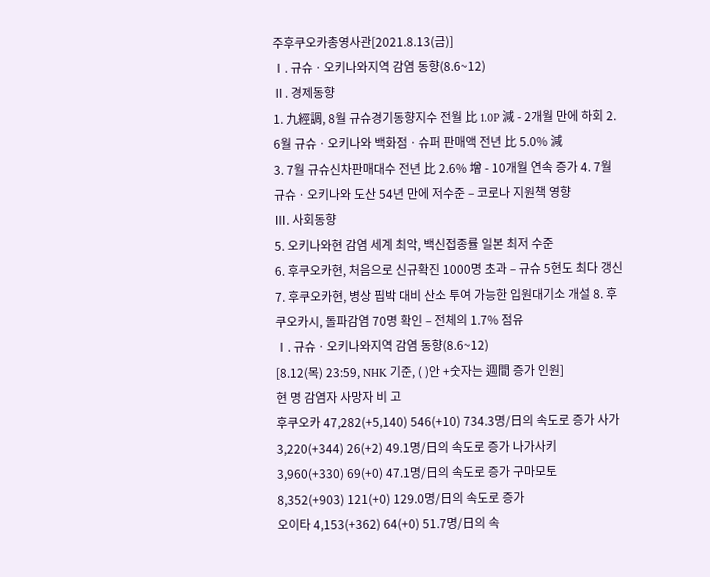주후쿠오카총영사관[2021.8.13(금)]
Ⅰ. 규슈ㆍ오키나와지역 감염 동향(8.6~12)
Ⅱ. 경제동향
1. 九經調, 8월 규슈경기동향지수 전월 比 1.0P 減 - 2개월 만에 하회 2. 6월 규슈ㆍ오키나와 백화점ㆍ슈퍼 판매액 전년 比 5.0% 減
3. 7월 규슈신차판매대수 전년 比 2.6% 增 - 10개월 연속 증가 4. 7월 규슈ㆍ오키나와 도산 54년 만에 저수준 – 코로나 지원책 영향
Ⅲ. 사회동향
5. 오키나와현 감염 세계 최악, 백신접종률 일본 최저 수준
6. 후쿠오카현, 처음으로 신규확진 1000명 초과 – 규슈 5현도 최다 갱신 7. 후쿠오카현, 병상 핍박 대비 산소 투여 가능한 입원대기소 개설 8. 후쿠오카시, 돌파감염 70명 확인 – 전체의 1.7% 점유
Ⅰ. 규슈ㆍ오키나와지역 감염 동향(8.6~12)
[8.12(목) 23:59, NHK 기준, ( )안 +숫자는 週間 증가 인원]
현 명 감염자 사망자 비 고
후쿠오카 47,282(+5,140) 546(+10) 734.3명/日의 속도로 증가 사가 3,220(+344) 26(+2) 49.1명/日의 속도로 증가 나가사키 3,960(+330) 69(+0) 47.1명/日의 속도로 증가 구마모토 8,352(+903) 121(+0) 129.0명/日의 속도로 증가
오이타 4,153(+362) 64(+0) 51.7명/日의 속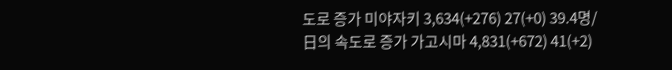도로 증가 미야자키 3,634(+276) 27(+0) 39.4명/日의 속도로 증가 가고시마 4,831(+672) 41(+2)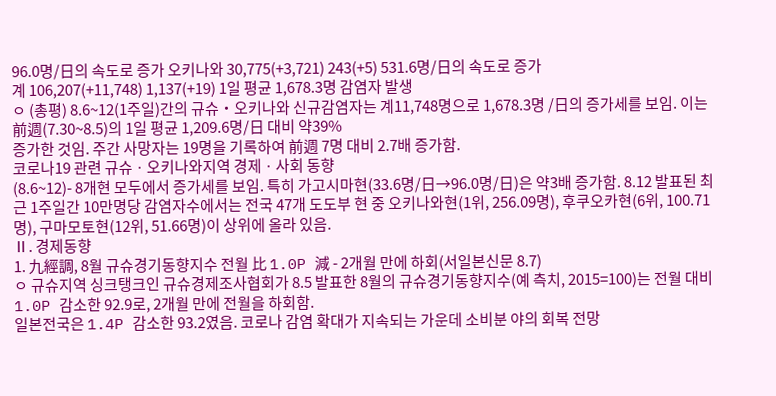96.0명/日의 속도로 증가 오키나와 30,775(+3,721) 243(+5) 531.6명/日의 속도로 증가
계 106,207(+11,748) 1,137(+19) 1일 평균 1,678.3명 감염자 발생
ㅇ (총평) 8.6~12(1주일)간의 규슈‧오키나와 신규감염자는 계11,748명으로 1,678.3명 /日의 증가세를 보임. 이는 前週(7.30~8.5)의 1일 평균 1,209.6명/日 대비 약39%
증가한 것임. 주간 사망자는 19명을 기록하여 前週 7명 대비 2.7배 증가함.
코로나19 관련 규슈ㆍ오키나와지역 경제ㆍ사회 동향
(8.6~12)- 8개현 모두에서 증가세를 보임. 특히 가고시마현(33.6명/日→96.0명/日)은 약3배 증가함. 8.12 발표된 최근 1주일간 10만명당 감염자수에서는 전국 47개 도도부 현 중 오키나와현(1위, 256.09명), 후쿠오카현(6위, 100.71명), 구마모토현(12위, 51.66명)이 상위에 올라 있음.
Ⅱ. 경제동향
1. 九經調, 8월 규슈경기동향지수 전월 比 1.0P 減 - 2개월 만에 하회(서일본신문 8.7)
ㅇ 규슈지역 싱크탱크인 규슈경제조사협회가 8.5 발표한 8월의 규슈경기동향지수(예 측치, 2015=100)는 전월 대비 1.0P 감소한 92.9로, 2개월 만에 전월을 하회함.
일본전국은 1.4P 감소한 93.2였음. 코로나 감염 확대가 지속되는 가운데 소비분 야의 회복 전망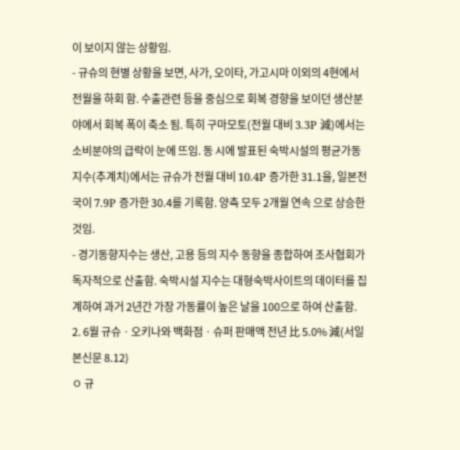이 보이지 않는 상황임.
- 규슈의 현별 상황을 보면, 사가, 오이타, 가고시마 이외의 4현에서 전월을 하회 함. 수출관련 등을 중심으로 회복 경향을 보이던 생산분야에서 회복 폭이 축소 됨. 특히 구마모토(전월 대비 3.3P 減)에서는 소비분야의 급락이 눈에 뜨임. 동 시에 발표된 숙박시설의 평균가동지수(추계치)에서는 규슈가 전월 대비 10.4P 증가한 31.1을, 일본전국이 7.9P 증가한 30.4를 기록함. 양측 모두 2개월 연속 으로 상승한 것임.
- 경기동향지수는 생산, 고용 등의 지수 동향을 종합하여 조사협회가 독자적으로 산출함. 숙박시설 지수는 대형숙박사이트의 데이터를 집계하여 과거 2년간 가장 가동률이 높은 날을 100으로 하여 산출함.
2. 6월 규슈ㆍ오키나와 백화점ㆍ슈퍼 판매액 전년 比 5.0% 減(서일본신문 8.12)
ㅇ 규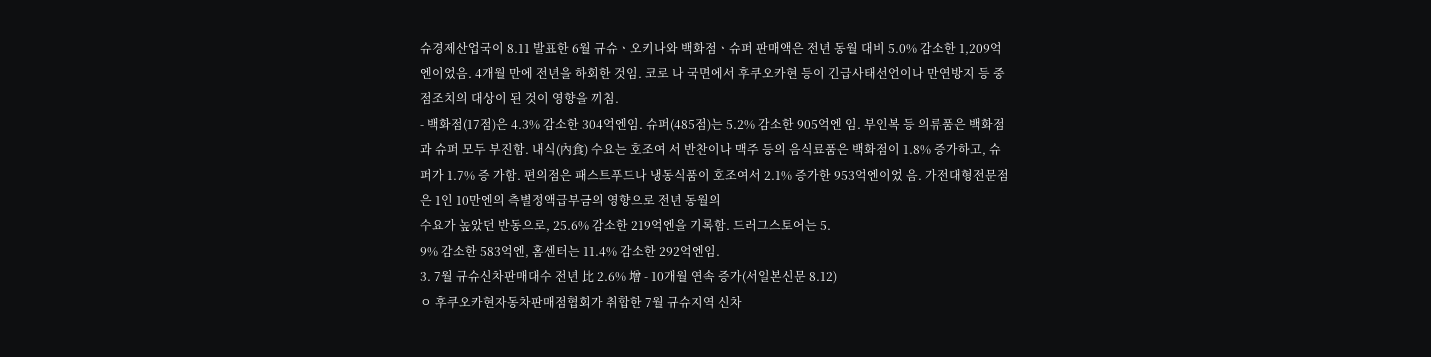슈경제산업국이 8.11 발표한 6월 규슈ㆍ오키나와 백화점ㆍ슈퍼 판매액은 전년 동월 대비 5.0% 감소한 1,209억엔이었음. 4개월 만에 전년을 하회한 것임. 코로 나 국면에서 후쿠오카현 등이 긴급사태선언이나 만연방지 등 중점조치의 대상이 된 것이 영향을 끼침.
- 백화점(17점)은 4.3% 감소한 304억엔임. 슈퍼(485점)는 5.2% 감소한 905억엔 임. 부인복 등 의류품은 백화점과 슈퍼 모두 부진함. 내식(內食) 수요는 호조여 서 반찬이나 맥주 등의 음식료품은 백화점이 1.8% 증가하고, 슈퍼가 1.7% 증 가함. 편의점은 패스트푸드나 냉동식품이 호조여서 2.1% 증가한 953억엔이었 음. 가전대형전문점은 1인 10만엔의 측별정액급부금의 영향으로 전년 동월의
수요가 높았던 반동으로, 25.6% 감소한 219억엔을 기록함. 드러그스토어는 5.
9% 감소한 583억엔, 홈센터는 11.4% 감소한 292억엔임.
3. 7월 규슈신차판매대수 전년 比 2.6% 增 - 10개월 연속 증가(서일본신문 8.12)
ㅇ 후쿠오카현자동차판매점협회가 취합한 7월 규슈지역 신차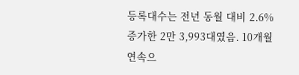등록대수는 전년 동월 대비 2.6% 증가한 2만 3,993대였음. 10개월 연속으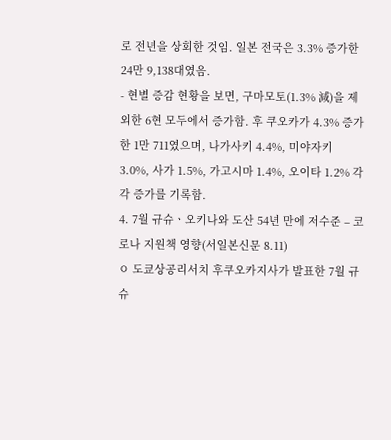로 전년을 상회한 것임. 일본 전국은 3.3% 증가한 24만 9,138대였음.
- 현별 증감 현황을 보면, 구마모토(1.3% 減)을 제외한 6현 모두에서 증가함. 후 쿠오카가 4.3% 증가한 1만 711였으며, 나가사키 4.4%, 미야자키 3.0%, 사가 1.5%, 가고시마 1.4%, 오이타 1.2% 각각 증가를 기록함.
4. 7월 규슈ㆍ오키나와 도산 54년 만에 저수준 – 코로나 지원책 영향(서일본신문 8.11)
ㅇ 도쿄상공리서치 후쿠오카지사가 발표한 7월 규슈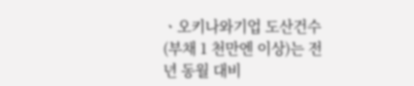ㆍ오키나와기업 도산건수(부채 1 천만엔 이상)는 전년 동월 대비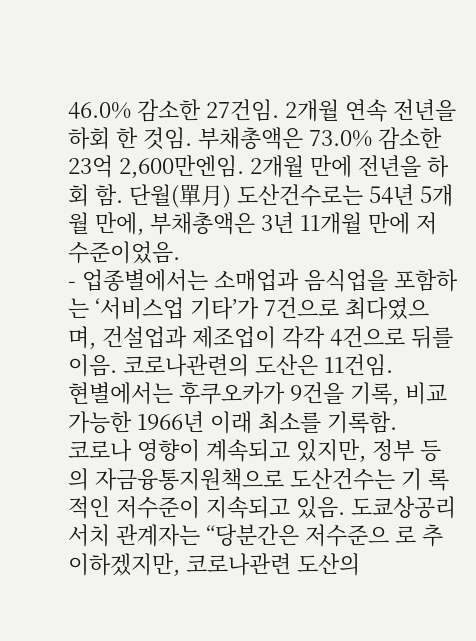46.0% 감소한 27건임. 2개월 연속 전년을 하회 한 것임. 부채총액은 73.0% 감소한 23억 2,600만엔임. 2개월 만에 전년을 하회 함. 단월(單月) 도산건수로는 54년 5개월 만에, 부채총액은 3년 11개월 만에 저 수준이었음.
- 업종별에서는 소매업과 음식업을 포함하는 ‘서비스업 기타’가 7건으로 최다였으 며, 건설업과 제조업이 각각 4건으로 뒤를 이음. 코로나관련의 도산은 11건임.
현별에서는 후쿠오카가 9건을 기록, 비교 가능한 1966년 이래 최소를 기록함.
코로나 영향이 계속되고 있지만, 정부 등의 자금융통지원책으로 도산건수는 기 록적인 저수준이 지속되고 있음. 도쿄상공리서치 관계자는 “당분간은 저수준으 로 추이하겠지만, 코로나관련 도산의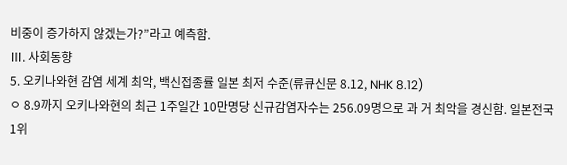비중이 증가하지 않겠는가?”라고 예측함.
Ⅲ. 사회동향
5. 오키나와현 감염 세계 최악, 백신접종률 일본 최저 수준(류큐신문 8.12, NHK 8.12)
ㅇ 8.9까지 오키나와현의 최근 1주일간 10만명당 신규감염자수는 256.09명으로 과 거 최악을 경신함. 일본전국 1위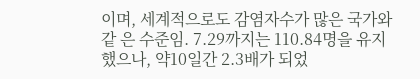이며, 세계적으로도 감염자수가 많은 국가와 같 은 수준임. 7.29까지는 110.84명을 유지했으나, 약10일간 2.3배가 되었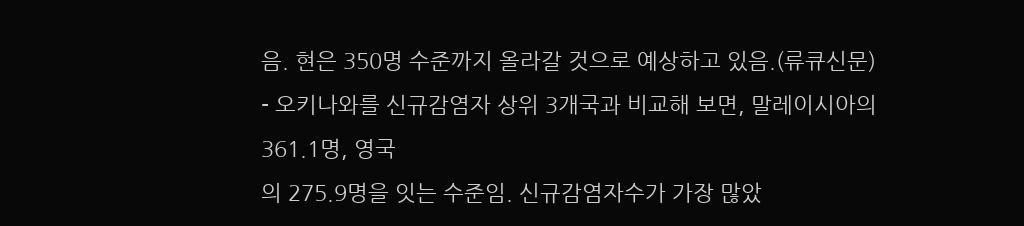음. 현은 350명 수준까지 올라갈 것으로 예상하고 있음.(류큐신문)
- 오키나와를 신규감염자 상위 3개국과 비교해 보면, 말레이시아의 361.1명, 영국
의 275.9명을 잇는 수준임. 신규감염자수가 가장 많았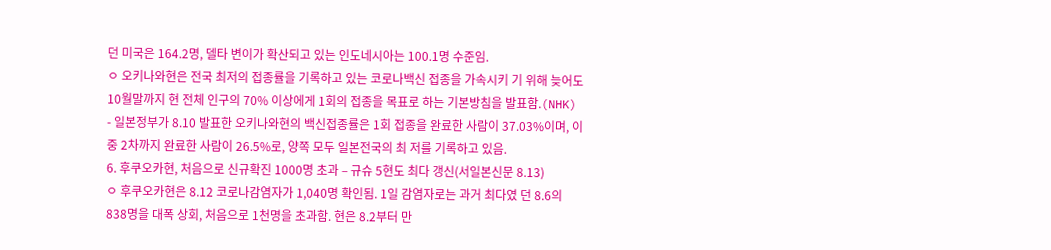던 미국은 164.2명, 델타 변이가 확산되고 있는 인도네시아는 100.1명 수준임.
ㅇ 오키나와현은 전국 최저의 접종률을 기록하고 있는 코로나백신 접종을 가속시키 기 위해 늦어도 10월말까지 현 전체 인구의 70% 이상에게 1회의 접종을 목표로 하는 기본방침을 발표함.(NHK)
- 일본정부가 8.10 발표한 오키나와현의 백신접종률은 1회 접종을 완료한 사람이 37.03%이며, 이 중 2차까지 완료한 사람이 26.5%로, 양쪽 모두 일본전국의 최 저를 기록하고 있음.
6. 후쿠오카현, 처음으로 신규확진 1000명 초과 – 규슈 5현도 최다 갱신(서일본신문 8.13)
ㅇ 후쿠오카현은 8.12 코로나감염자가 1,040명 확인됨. 1일 감염자로는 과거 최다였 던 8.6의 838명을 대폭 상회, 처음으로 1천명을 초과함. 현은 8.2부터 만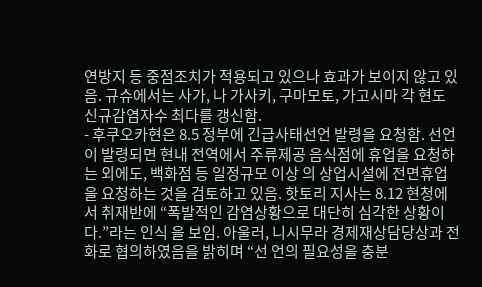연방지 등 중점조치가 적용되고 있으나 효과가 보이지 않고 있음. 규슈에서는 사가, 나 가사키, 구마모토, 가고시마 각 현도 신규감염자수 최다를 갱신함.
- 후쿠오카현은 8.5 정부에 긴급사태선언 발령을 요청함. 선언이 발령되면 현내 전역에서 주류제공 음식점에 휴업을 요청하는 외에도, 백화점 등 일정규모 이상 의 상업시설에 전면휴업을 요청하는 것을 검토하고 있음. 핫토리 지사는 8.12 현청에서 취재반에 “폭발적인 감염상황으로 대단히 심각한 상황이다.”라는 인식 을 보임. 아울러, 니시무라 경제재상담당상과 전화로 협의하였음을 밝히며 “선 언의 필요성을 충분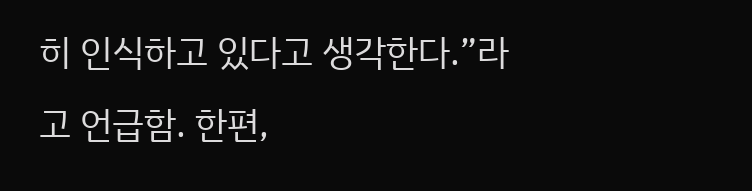히 인식하고 있다고 생각한다.”라고 언급함. 한편,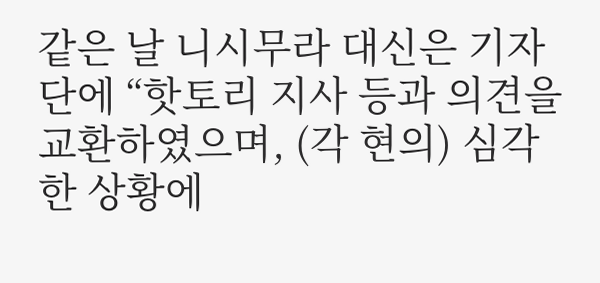같은 날 니시무라 대신은 기자단에 “핫토리 지사 등과 의견을 교환하였으며, (각 현의) 심각한 상황에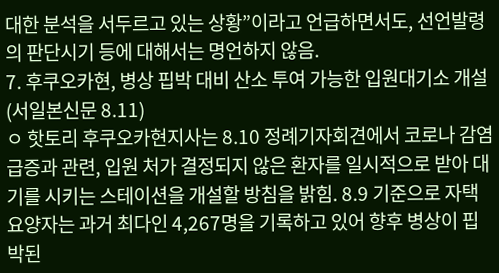대한 분석을 서두르고 있는 상황”이라고 언급하면서도, 선언발령 의 판단시기 등에 대해서는 명언하지 않음.
7. 후쿠오카현, 병상 핍박 대비 산소 투여 가능한 입원대기소 개설(서일본신문 8.11)
ㅇ 핫토리 후쿠오카현지사는 8.10 정례기자회견에서 코로나 감염 급증과 관련, 입원 처가 결정되지 않은 환자를 일시적으로 받아 대기를 시키는 스테이션을 개설할 방침을 밝힘. 8.9 기준으로 자택요양자는 과거 최다인 4,267명을 기록하고 있어 향후 병상이 핍박된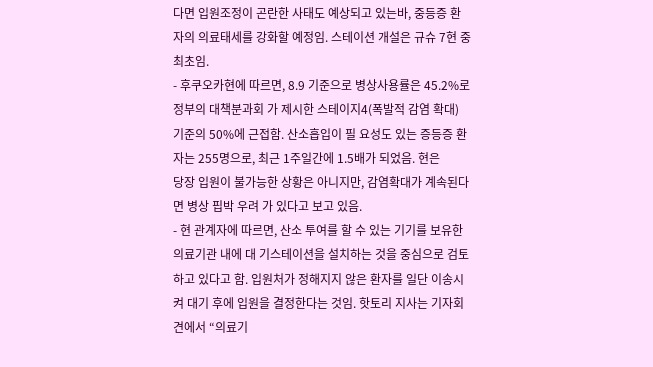다면 입원조정이 곤란한 사태도 예상되고 있는바, 중등증 환 자의 의료태세를 강화할 예정임. 스테이션 개설은 규슈 7현 중 최초임.
- 후쿠오카현에 따르면, 8.9 기준으로 병상사용률은 45.2%로 정부의 대책분과회 가 제시한 스테이지4(폭발적 감염 확대) 기준의 50%에 근접함. 산소흡입이 필 요성도 있는 증등증 환자는 255명으로, 최근 1주일간에 1.5배가 되었음. 현은
당장 입원이 불가능한 상황은 아니지만, 감염확대가 계속된다면 병상 핍박 우려 가 있다고 보고 있음.
- 현 관계자에 따르면, 산소 투여를 할 수 있는 기기를 보유한 의료기관 내에 대 기스테이션을 설치하는 것을 중심으로 검토하고 있다고 함. 입원처가 정해지지 않은 환자를 일단 이송시켜 대기 후에 입원을 결정한다는 것임. 핫토리 지사는 기자회견에서 “의료기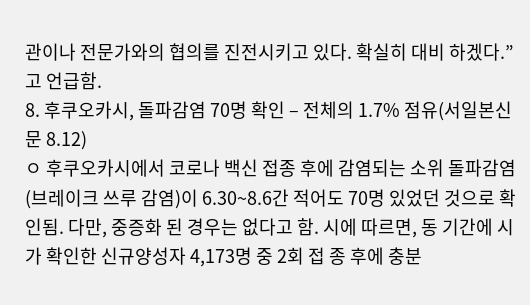관이나 전문가와의 협의를 진전시키고 있다. 확실히 대비 하겠다.”고 언급함.
8. 후쿠오카시, 돌파감염 70명 확인 – 전체의 1.7% 점유(서일본신문 8.12)
ㅇ 후쿠오카시에서 코로나 백신 접종 후에 감염되는 소위 돌파감염(브레이크 쓰루 감염)이 6.30~8.6간 적어도 70명 있었던 것으로 확인됨. 다만, 중증화 된 경우는 없다고 함. 시에 따르면, 동 기간에 시가 확인한 신규양성자 4,173명 중 2회 접 종 후에 충분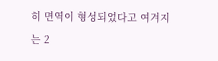히 면역이 형성되었다고 여겨지는 2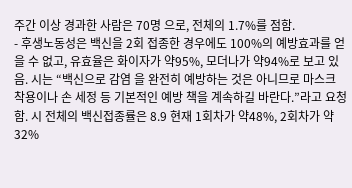주간 이상 경과한 사람은 70명 으로, 전체의 1.7%를 점함.
- 후생노동성은 백신을 2회 접종한 경우에도 100%의 예방효과를 얻을 수 없고, 유효율은 화이자가 약95%, 모더나가 약94%로 보고 있음. 시는 “백신으로 감염 을 완전히 예방하는 것은 아니므로 마스크 착용이나 손 세정 등 기본적인 예방 책을 계속하길 바란다.”라고 요청함. 시 전체의 백신접종률은 8.9 현재 1회차가 약48%, 2회차가 약32%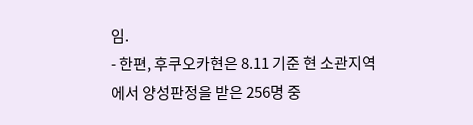임.
- 한편, 후쿠오카현은 8.11 기준 현 소관지역에서 양성판정을 받은 256명 중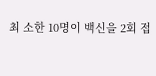최 소한 10명이 백신을 2회 접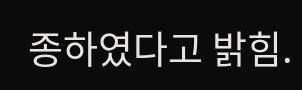종하였다고 밝힘.